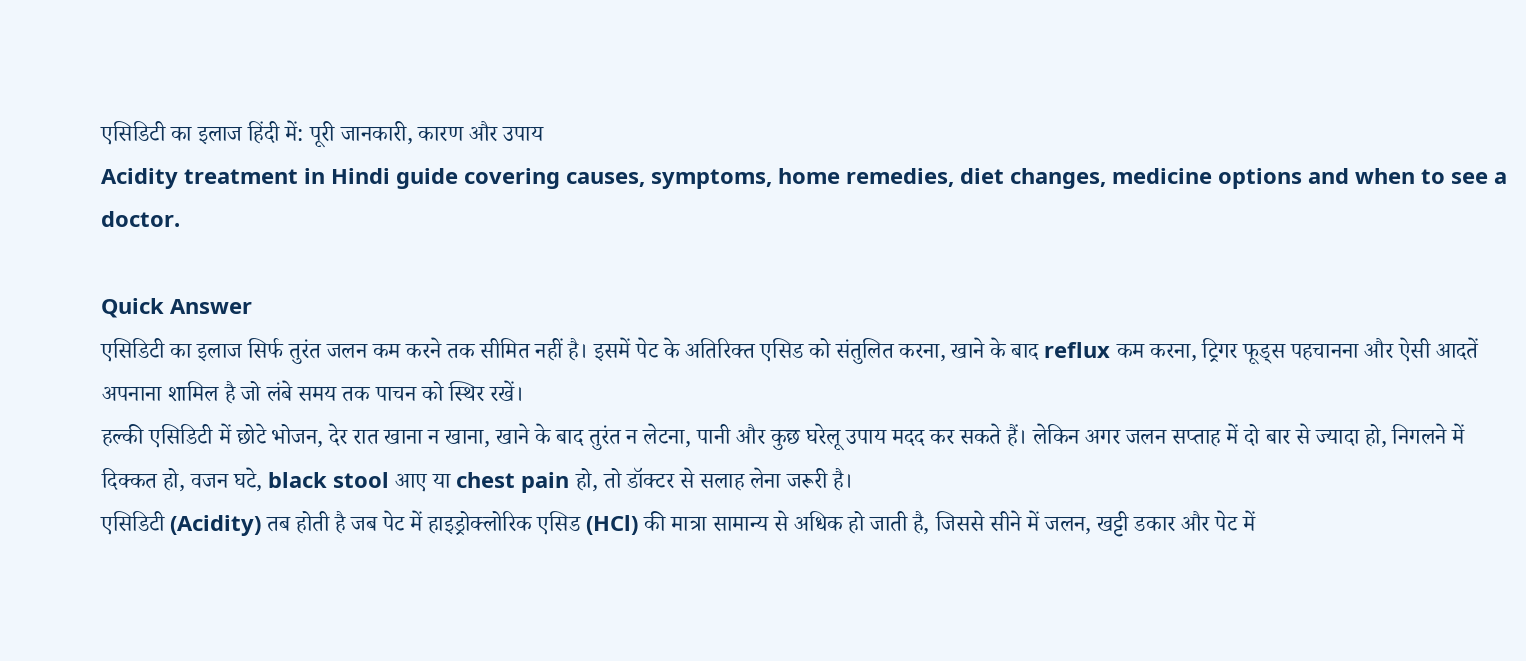एसिडिटी का इलाज हिंदी में: पूरी जानकारी, कारण और उपाय
Acidity treatment in Hindi guide covering causes, symptoms, home remedies, diet changes, medicine options and when to see a doctor.

Quick Answer
एसिडिटी का इलाज सिर्फ तुरंत जलन कम करने तक सीमित नहीं है। इसमें पेट के अतिरिक्त एसिड को संतुलित करना, खाने के बाद reflux कम करना, ट्रिगर फूड्स पहचानना और ऐसी आदतें अपनाना शामिल है जो लंबे समय तक पाचन को स्थिर रखें।
हल्की एसिडिटी में छोटे भोजन, देर रात खाना न खाना, खाने के बाद तुरंत न लेटना, पानी और कुछ घरेलू उपाय मदद कर सकते हैं। लेकिन अगर जलन सप्ताह में दो बार से ज्यादा हो, निगलने में दिक्कत हो, वजन घटे, black stool आए या chest pain हो, तो डॉक्टर से सलाह लेना जरूरी है।
एसिडिटी (Acidity) तब होती है जब पेट में हाइड्रोक्लोरिक एसिड (HCl) की मात्रा सामान्य से अधिक हो जाती है, जिससे सीने में जलन, खट्टी डकार और पेट में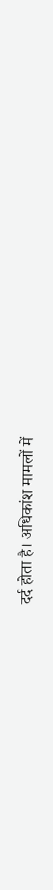दर्द होता है। अधिकांश मामलों में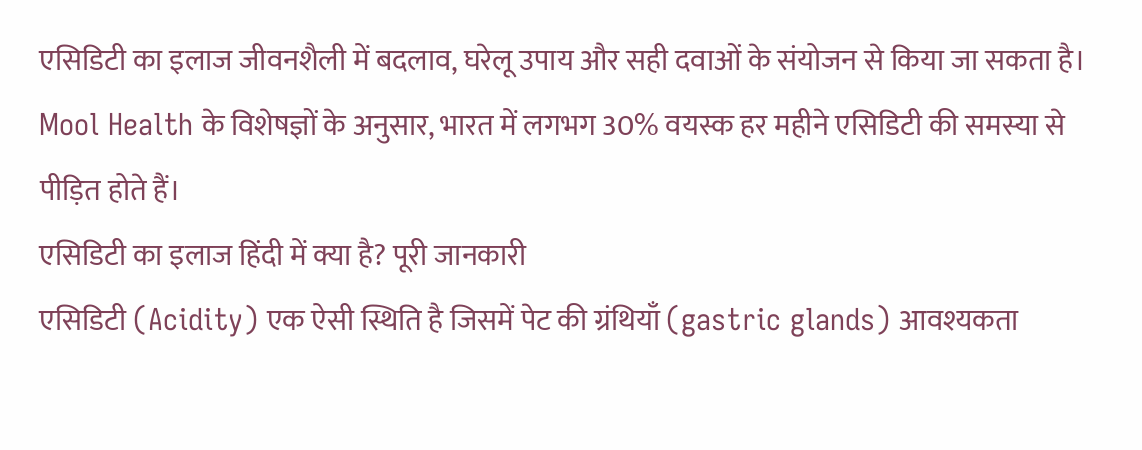एसिडिटी का इलाज जीवनशैली में बदलाव, घरेलू उपाय और सही दवाओं के संयोजन से किया जा सकता है। Mool Health के विशेषज्ञों के अनुसार, भारत में लगभग 30% वयस्क हर महीने एसिडिटी की समस्या से पीड़ित होते हैं।
एसिडिटी का इलाज हिंदी में क्या है? पूरी जानकारी
एसिडिटी (Acidity) एक ऐसी स्थिति है जिसमें पेट की ग्रंथियाँ (gastric glands) आवश्यकता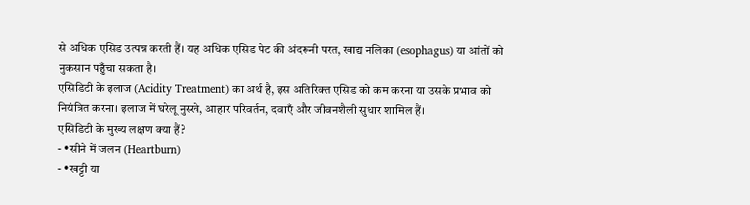से अधिक एसिड उत्पन्न करती हैं। यह अधिक एसिड पेट की अंदरूनी परत, खाद्य नलिका (esophagus) या आंतों को नुकसान पहुँचा सकता है।
एसिडिटी के इलाज (Acidity Treatment) का अर्थ है, इस अतिरिक्त एसिड को कम करना या उसके प्रभाव को नियंत्रित करना। इलाज में घरेलू नुस्खे, आहार परिवर्तन, दवाएँ और जीवनशैली सुधार शामिल हैं।
एसिडिटी के मुख्य लक्षण क्या हैं?
- •सीने में जलन (Heartburn)
- •खट्टी या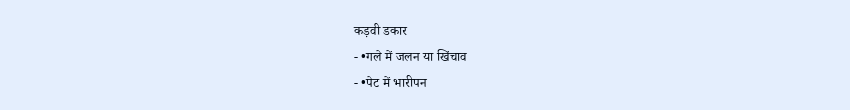कड़वी डकार
- •गले में जलन या खिंचाव
- •पेट में भारीपन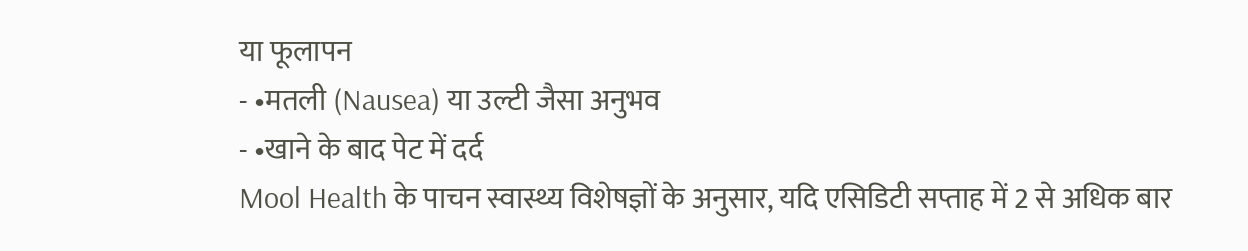या फूलापन
- •मतली (Nausea) या उल्टी जैसा अनुभव
- •खाने के बाद पेट में दर्द
Mool Health के पाचन स्वास्थ्य विशेषज्ञों के अनुसार, यदि एसिडिटी सप्ताह में 2 से अधिक बार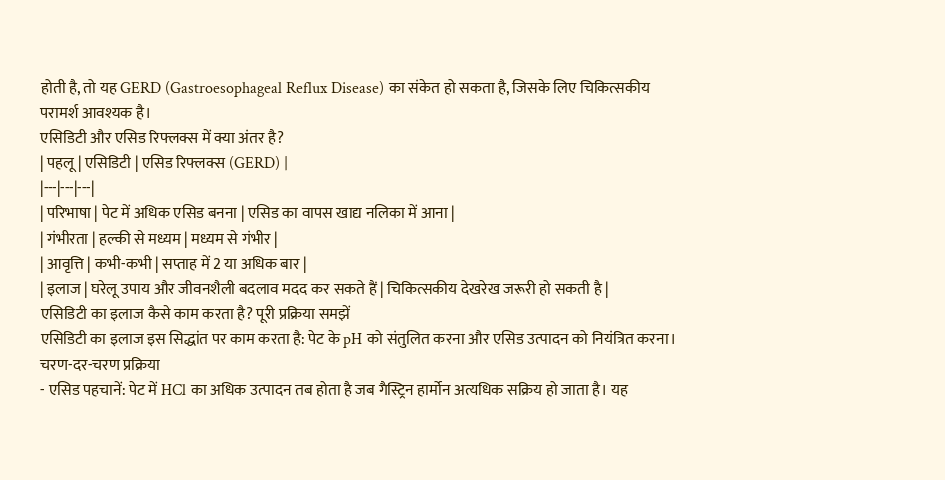होती है, तो यह GERD (Gastroesophageal Reflux Disease) का संकेत हो सकता है, जिसके लिए चिकित्सकीय परामर्श आवश्यक है।
एसिडिटी और एसिड रिफ्लक्स में क्या अंतर है?
| पहलू | एसिडिटी | एसिड रिफ्लक्स (GERD) |
|---|---|---|
| परिभाषा | पेट में अधिक एसिड बनना | एसिड का वापस खाद्य नलिका में आना |
| गंभीरता | हल्की से मध्यम | मध्यम से गंभीर |
| आवृत्ति | कभी-कभी | सप्ताह में 2 या अधिक बार |
| इलाज | घरेलू उपाय और जीवनशैली बदलाव मदद कर सकते हैं | चिकित्सकीय देखरेख जरूरी हो सकती है |
एसिडिटी का इलाज कैसे काम करता है? पूरी प्रक्रिया समझें
एसिडिटी का इलाज इस सिद्धांत पर काम करता है: पेट के pH को संतुलित करना और एसिड उत्पादन को नियंत्रित करना।
चरण-दर-चरण प्रक्रिया
- एसिड पहचानें: पेट में HCl का अधिक उत्पादन तब होता है जब गैस्ट्रिन हार्मोन अत्यधिक सक्रिय हो जाता है। यह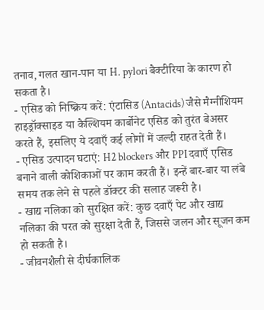तनाव, गलत खान-पान या H. pylori बैक्टीरिया के कारण हो सकता है।
- एसिड को निष्क्रिय करें: एंटासिड (Antacids) जैसे मैग्नीशियम हाइड्रॉक्साइड या कैल्शियम कार्बोनेट एसिड को तुरंत बेअसर करते हैं, इसलिए ये दवाएँ कई लोगों में जल्दी राहत देती हैं।
- एसिड उत्पादन घटाएं: H2 blockers और PPI दवाएँ एसिड बनाने वाली कोशिकाओं पर काम करती हैं। इन्हें बार-बार या लंबे समय तक लेने से पहले डॉक्टर की सलाह जरूरी है।
- खाद्य नलिका को सुरक्षित करें: कुछ दवाएँ पेट और खाद्य नलिका की परत को सुरक्षा देती हैं, जिससे जलन और सूजन कम हो सकती है।
- जीवनशैली से दीर्घकालिक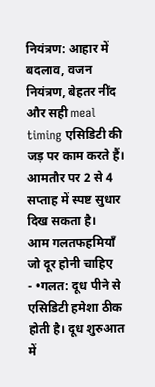नियंत्रण: आहार में बदलाव, वजन नियंत्रण, बेहतर नींद और सही meal timing एसिडिटी की जड़ पर काम करते हैं। आमतौर पर 2 से 4 सप्ताह में स्पष्ट सुधार दिख सकता है।
आम गलतफहमियाँ जो दूर होनी चाहिए
- •गलत: दूध पीने से एसिडिटी हमेशा ठीक होती है। दूध शुरुआत में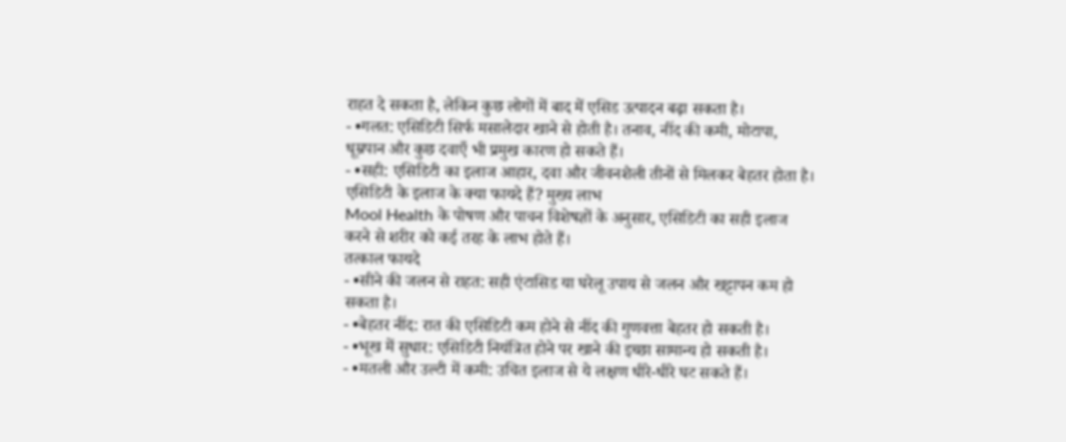राहत दे सकता है, लेकिन कुछ लोगों में बाद में एसिड उत्पादन बढ़ा सकता है।
- •गलत: एसिडिटी सिर्फ मसालेदार खाने से होती है। तनाव, नींद की कमी, मोटापा, धूम्रपान और कुछ दवाएँ भी प्रमुख कारण हो सकते हैं।
- •सही: एसिडिटी का इलाज आहार, दवा और जीवनशैली तीनों से मिलकर बेहतर होता है।
एसिडिटी के इलाज के क्या फायदे हैं? मुख्य लाभ
Mool Health के पोषण और पाचन विशेषज्ञों के अनुसार, एसिडिटी का सही इलाज करने से शरीर को कई तरह के लाभ होते हैं।
तत्काल फायदे
- •सीने की जलन से राहत: सही एंटासिड या घरेलू उपाय से जलन और खट्टापन कम हो सकता है।
- •बेहतर नींद: रात की एसिडिटी कम होने से नींद की गुणवत्ता बेहतर हो सकती है।
- •भूख में सुधार: एसिडिटी नियंत्रित होने पर खाने की इच्छा सामान्य हो सकती है।
- •मतली और उल्टी में कमी: उचित इलाज से ये लक्षण धीरे-धीरे घट सकते हैं।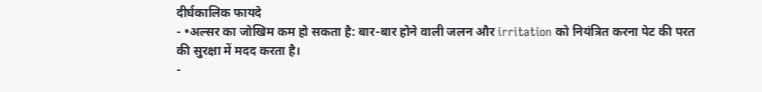दीर्घकालिक फायदे
- •अल्सर का जोखिम कम हो सकता है: बार-बार होने वाली जलन और irritation को नियंत्रित करना पेट की परत की सुरक्षा में मदद करता है।
-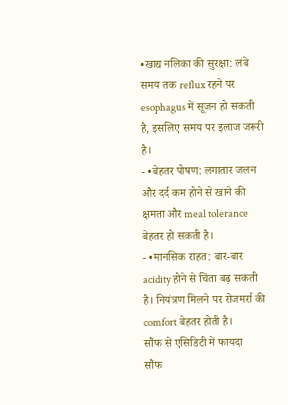•खाद्य नलिका की सुरक्षा: लंबे समय तक reflux रहने पर esophagus में सूजन हो सकती है, इसलिए समय पर इलाज जरूरी है।
- •बेहतर पोषण: लगातार जलन और दर्द कम होने से खाने की क्षमता और meal tolerance बेहतर हो सकती है।
- •मानसिक राहत: बार-बार acidity होने से चिंता बढ़ सकती है। नियंत्रण मिलने पर रोजमर्रा की comfort बेहतर होती है।
सौंफ से एसिडिटी में फायदा
सौंफ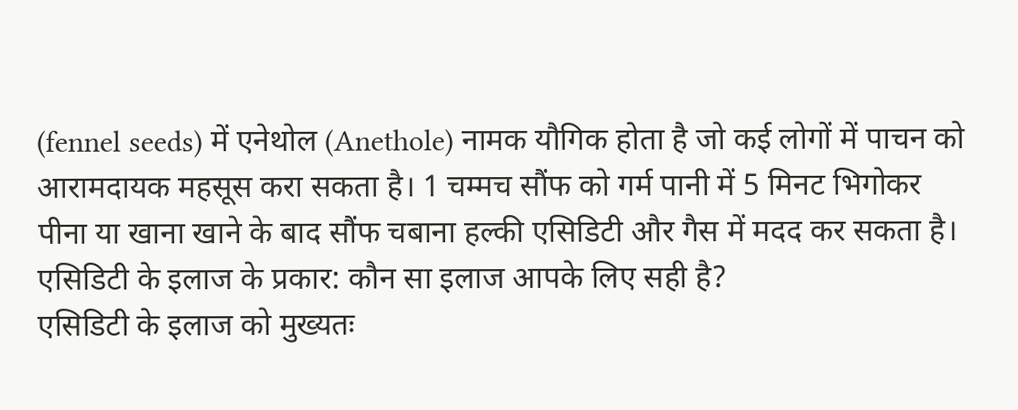(fennel seeds) में एनेथोल (Anethole) नामक यौगिक होता है जो कई लोगों में पाचन को आरामदायक महसूस करा सकता है। 1 चम्मच सौंफ को गर्म पानी में 5 मिनट भिगोकर पीना या खाना खाने के बाद सौंफ चबाना हल्की एसिडिटी और गैस में मदद कर सकता है।
एसिडिटी के इलाज के प्रकार: कौन सा इलाज आपके लिए सही है?
एसिडिटी के इलाज को मुख्यतः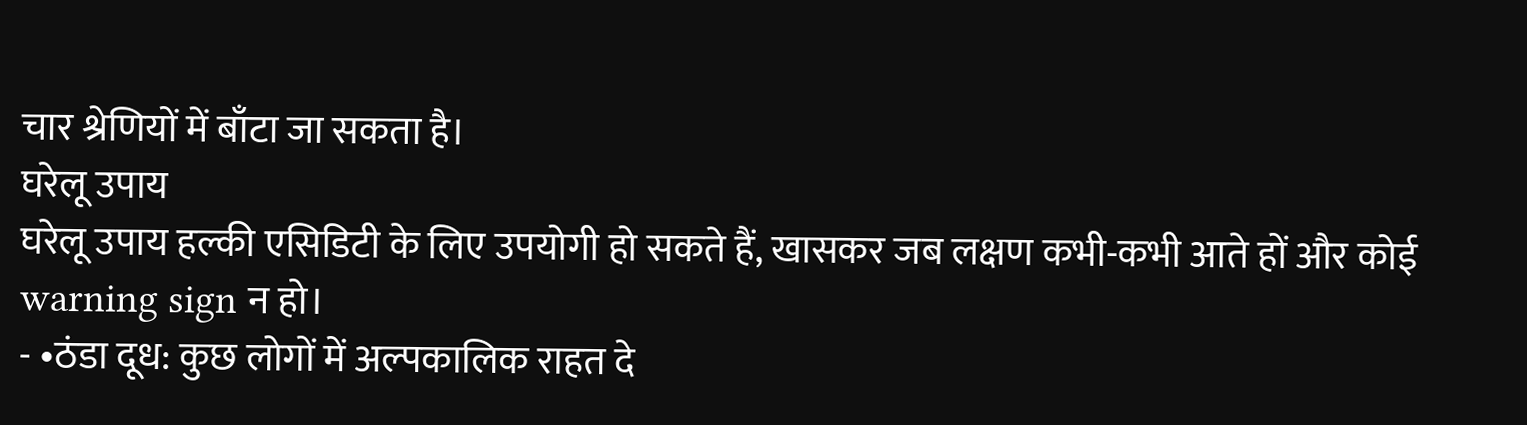चार श्रेणियों में बाँटा जा सकता है।
घरेलू उपाय
घरेलू उपाय हल्की एसिडिटी के लिए उपयोगी हो सकते हैं, खासकर जब लक्षण कभी-कभी आते हों और कोई warning sign न हो।
- •ठंडा दूध: कुछ लोगों में अल्पकालिक राहत दे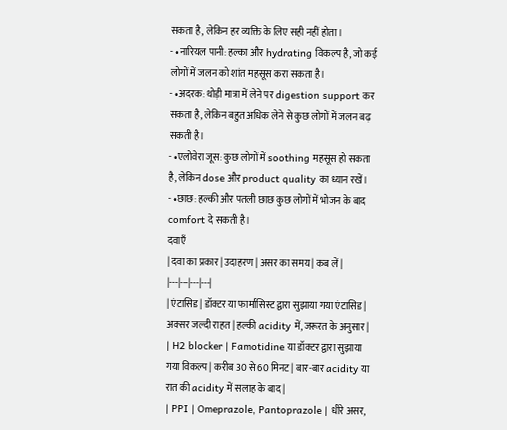सकता है, लेकिन हर व्यक्ति के लिए सही नहीं होता।
- •नारियल पानी: हल्का और hydrating विकल्प है, जो कई लोगों में जलन को शांत महसूस करा सकता है।
- •अदरक: थोड़ी मात्रा में लेने पर digestion support कर सकता है, लेकिन बहुत अधिक लेने से कुछ लोगों में जलन बढ़ सकती है।
- •एलोवेरा जूस: कुछ लोगों में soothing महसूस हो सकता है, लेकिन dose और product quality का ध्यान रखें।
- •छाछ: हल्की और पतली छाछ कुछ लोगों में भोजन के बाद comfort दे सकती है।
दवाएँ
| दवा का प्रकार | उदाहरण | असर का समय | कब लें |
|---|---|---|---|
| एंटासिड | डॉक्टर या फार्मासिस्ट द्वारा सुझाया गया एंटासिड | अक्सर जल्दी राहत | हल्की acidity में, जरूरत के अनुसार |
| H2 blocker | Famotidine या डॉक्टर द्वारा सुझाया गया विकल्प | करीब 30 से 60 मिनट | बार-बार acidity या रात की acidity में सलाह के बाद |
| PPI | Omeprazole, Pantoprazole | धीरे असर,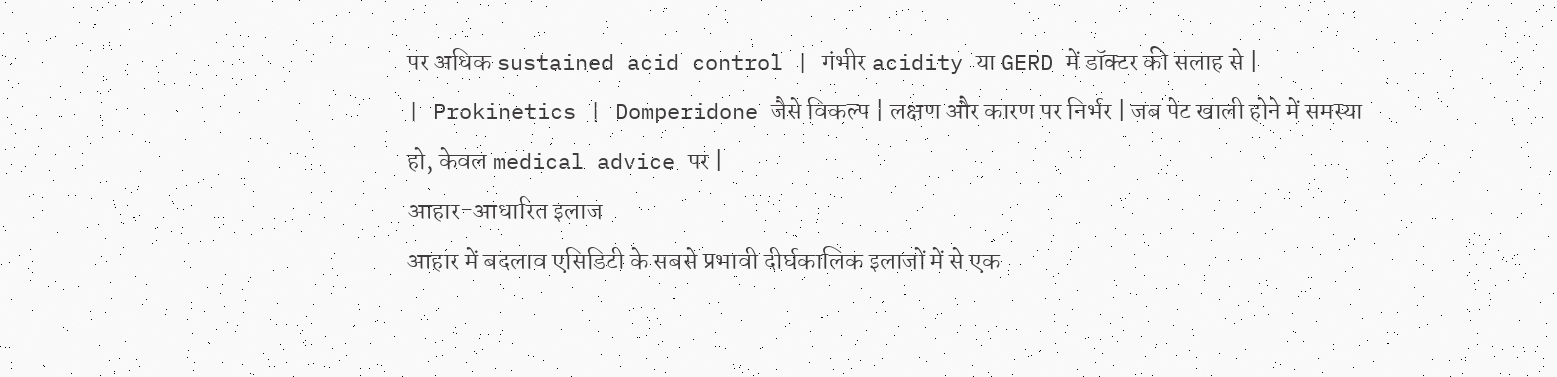पर अधिक sustained acid control | गंभीर acidity या GERD में डॉक्टर की सलाह से |
| Prokinetics | Domperidone जैसे विकल्प | लक्षण और कारण पर निर्भर | जब पेट खाली होने में समस्या हो, केवल medical advice पर |
आहार-आधारित इलाज
आहार में बदलाव एसिडिटी के सबसे प्रभावी दीर्घकालिक इलाजों में से एक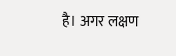है। अगर लक्षण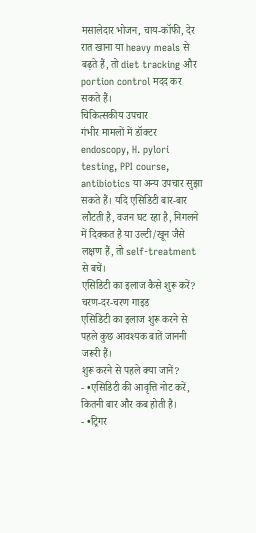मसालेदार भोजन, चाय-कॉफी, देर रात खाना या heavy meals से बढ़ते हैं, तो diet tracking और portion control मदद कर सकते हैं।
चिकित्सकीय उपचार
गंभीर मामलों में डॉक्टर endoscopy, H. pylori testing, PPI course, antibiotics या अन्य उपचार सुझा सकते हैं। यदि एसिडिटी बार-बार लौटती है, वजन घट रहा है, निगलने में दिक्कत है या उल्टी/खून जैसे लक्षण हैं, तो self-treatment से बचें।
एसिडिटी का इलाज कैसे शुरू करें? चरण-दर-चरण गाइड
एसिडिटी का इलाज शुरू करने से पहले कुछ आवश्यक बातें जाननी जरूरी हैं।
शुरू करने से पहले क्या जानें?
- •एसिडिटी की आवृत्ति नोट करें, कितनी बार और कब होती है।
- •ट्रिगर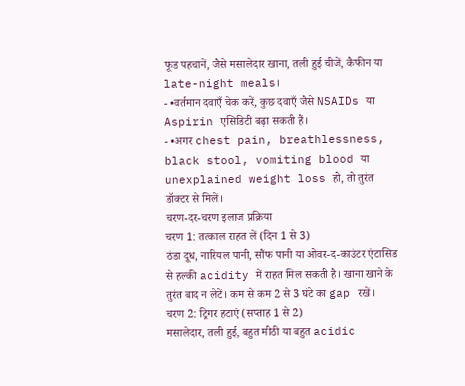फूड पहचानें, जैसे मसालेदार खाना, तली हुई चीजें, कैफीन या late-night meals।
- •वर्तमान दवाएँ चेक करें, कुछ दवाएँ जैसे NSAIDs या Aspirin एसिडिटी बढ़ा सकती हैं।
- •अगर chest pain, breathlessness, black stool, vomiting blood या unexplained weight loss हो, तो तुरंत डॉक्टर से मिलें।
चरण-दर-चरण इलाज प्रक्रिया
चरण 1: तत्काल राहत लें (दिन 1 से 3)
ठंडा दूध, नारियल पानी, सौंफ पानी या ओवर-द-काउंटर एंटासिड से हल्की acidity में राहत मिल सकती है। खाना खाने के तुरंत बाद न लेटें। कम से कम 2 से 3 घंटे का gap रखें।
चरण 2: ट्रिगर हटाएं (सप्ताह 1 से 2)
मसालेदार, तली हुई, बहुत मीठी या बहुत acidic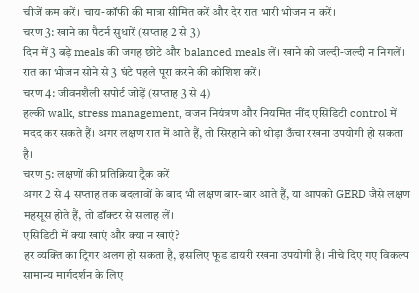चीजें कम करें। चाय-कॉफी की मात्रा सीमित करें और देर रात भारी भोजन न करें।
चरण 3: खाने का पैटर्न सुधारें (सप्ताह 2 से 3)
दिन में 3 बड़े meals की जगह छोटे और balanced meals लें। खाने को जल्दी-जल्दी न निगलें। रात का भोजन सोने से 3 घंटे पहले पूरा करने की कोशिश करें।
चरण 4: जीवनशैली सपोर्ट जोड़ें (सप्ताह 3 से 4)
हल्की walk, stress management, वजन नियंत्रण और नियमित नींद एसिडिटी control में मदद कर सकते हैं। अगर लक्षण रात में आते हैं, तो सिरहाने को थोड़ा ऊँचा रखना उपयोगी हो सकता है।
चरण 5: लक्षणों की प्रतिक्रिया ट्रैक करें
अगर 2 से 4 सप्ताह तक बदलावों के बाद भी लक्षण बार-बार आते हैं, या आपको GERD जैसे लक्षण महसूस होते हैं, तो डॉक्टर से सलाह लें।
एसिडिटी में क्या खाएं और क्या न खाएं?
हर व्यक्ति का ट्रिगर अलग हो सकता है, इसलिए फूड डायरी रखना उपयोगी है। नीचे दिए गए विकल्प सामान्य मार्गदर्शन के लिए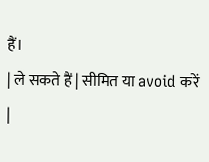हैं।
| ले सकते हैं | सीमित या avoid करें |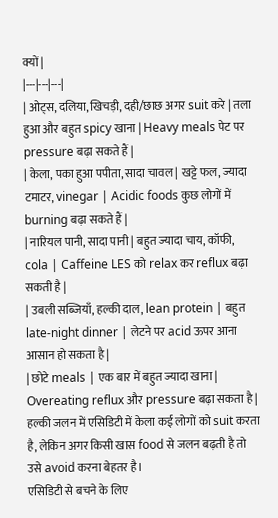क्यों |
|---|---|---|
| ओट्स, दलिया, खिचड़ी, दही/छाछ अगर suit करे | तला हुआ और बहुत spicy खाना | Heavy meals पेट पर pressure बढ़ा सकते हैं |
| केला, पका हुआ पपीता, सादा चावल | खट्टे फल, ज्यादा टमाटर, vinegar | Acidic foods कुछ लोगों में burning बढ़ा सकते हैं |
| नारियल पानी, सादा पानी | बहुत ज्यादा चाय, कॉफी, cola | Caffeine LES को relax कर reflux बढ़ा सकती है |
| उबली सब्जियाँ, हल्की दाल, lean protein | बहुत late-night dinner | लेटने पर acid ऊपर आना आसान हो सकता है |
| छोटे meals | एक बार में बहुत ज्यादा खाना | Overeating reflux और pressure बढ़ा सकता है |
हल्की जलन में एसिडिटी में केला कई लोगों को suit करता है, लेकिन अगर किसी खास food से जलन बढ़ती है तो उसे avoid करना बेहतर है।
एसिडिटी से बचने के लिए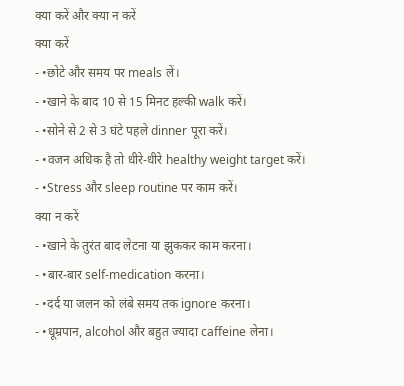क्या करें और क्या न करें
क्या करें
- •छोटे और समय पर meals लें।
- •खाने के बाद 10 से 15 मिनट हल्की walk करें।
- •सोने से 2 से 3 घंटे पहले dinner पूरा करें।
- •वजन अधिक है तो धीरे-धीरे healthy weight target करें।
- •Stress और sleep routine पर काम करें।
क्या न करें
- •खाने के तुरंत बाद लेटना या झुककर काम करना।
- •बार-बार self-medication करना।
- •दर्द या जलन को लंबे समय तक ignore करना।
- •धूम्रपान, alcohol और बहुत ज्यादा caffeine लेना।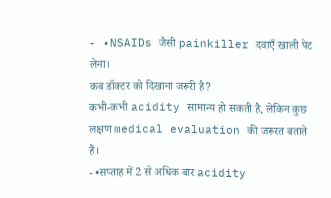- •NSAIDs जैसी painkiller दवाएँ खाली पेट लेना।
कब डॉक्टर को दिखाना जरूरी है?
कभी-कभी acidity सामान्य हो सकती है, लेकिन कुछ लक्षण medical evaluation की जरूरत बताते हैं।
- •सप्ताह में 2 से अधिक बार acidity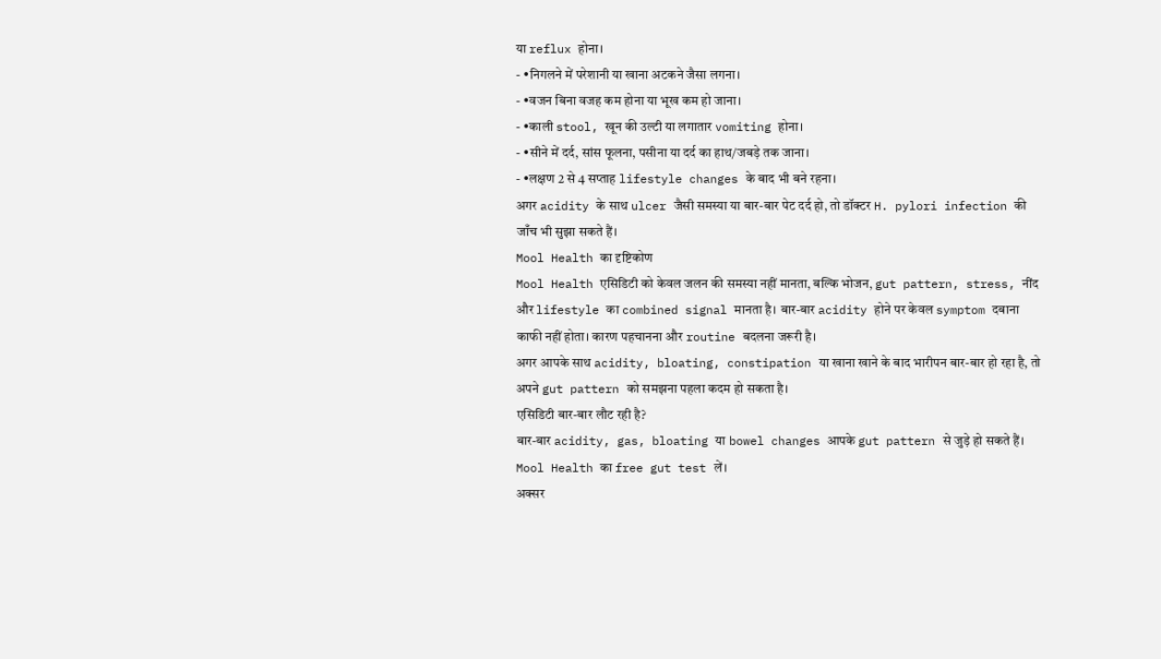या reflux होना।
- •निगलने में परेशानी या खाना अटकने जैसा लगना।
- •वजन बिना वजह कम होना या भूख कम हो जाना।
- •काली stool, खून की उल्टी या लगातार vomiting होना।
- •सीने में दर्द, सांस फूलना, पसीना या दर्द का हाथ/जबड़े तक जाना।
- •लक्षण 2 से 4 सप्ताह lifestyle changes के बाद भी बने रहना।
अगर acidity के साथ ulcer जैसी समस्या या बार-बार पेट दर्द हो, तो डॉक्टर H. pylori infection की जाँच भी सुझा सकते हैं।
Mool Health का दृष्टिकोण
Mool Health एसिडिटी को केवल जलन की समस्या नहीं मानता, बल्कि भोजन, gut pattern, stress, नींद और lifestyle का combined signal मानता है। बार-बार acidity होने पर केवल symptom दबाना काफी नहीं होता। कारण पहचानना और routine बदलना जरूरी है।
अगर आपके साथ acidity, bloating, constipation या खाना खाने के बाद भारीपन बार-बार हो रहा है, तो अपने gut pattern को समझना पहला कदम हो सकता है।
एसिडिटी बार-बार लौट रही है?
बार-बार acidity, gas, bloating या bowel changes आपके gut pattern से जुड़े हो सकते हैं। Mool Health का free gut test लें।
अक्सर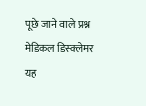पूछे जाने वाले प्रश्न
मेडिकल डिस्क्लेमर
यह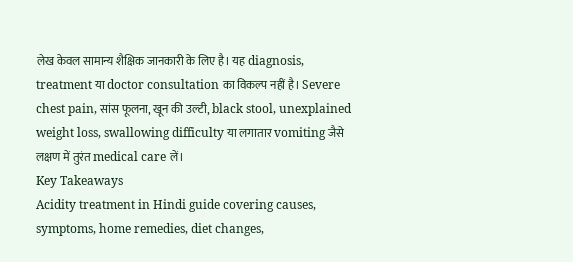लेख केवल सामान्य शैक्षिक जानकारी के लिए है। यह diagnosis, treatment या doctor consultation का विकल्प नहीं है। Severe chest pain, सांस फूलना, खून की उल्टी, black stool, unexplained weight loss, swallowing difficulty या लगातार vomiting जैसे लक्षण में तुरंत medical care लें।
Key Takeaways
Acidity treatment in Hindi guide covering causes, symptoms, home remedies, diet changes,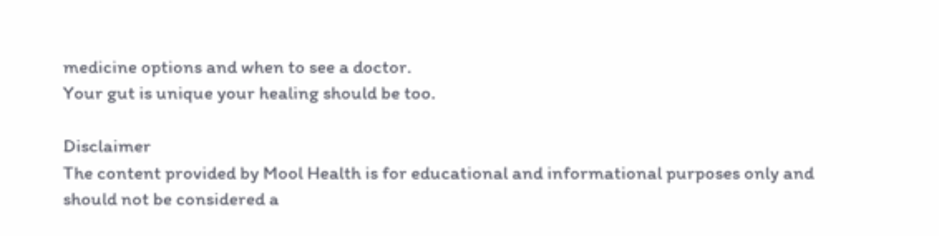medicine options and when to see a doctor.
Your gut is unique your healing should be too.

Disclaimer
The content provided by Mool Health is for educational and informational purposes only and should not be considered a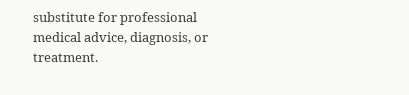substitute for professional medical advice, diagnosis, or treatment.